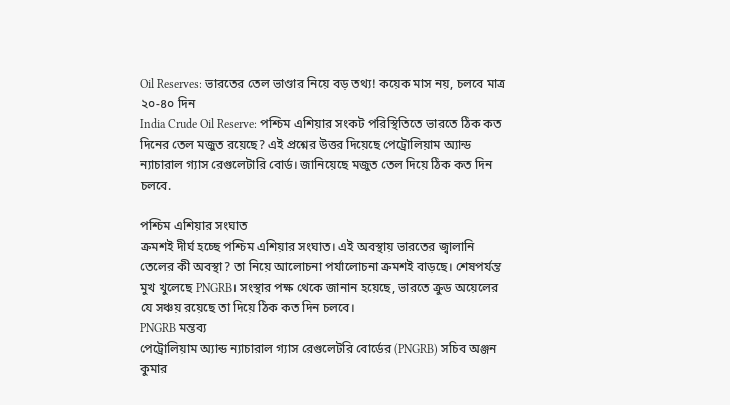Oil Reserves: ভারতের তেল ভাণ্ডার নিয়ে বড় তথ্য! কয়েক মাস নয়, চলবে মাত্র ২০-৪০ দিন
India Crude Oil Reserve: পশ্চিম এশিয়ার সংকট পরিস্থিতিতে ভারতে ঠিক কত দিনের তেল মজুত রয়েছে? এই প্রশ্নের উত্তর দিয়েছে পেট্রোলিয়াম অ্যান্ড ন্যাচারাল গ্যাস রেগুলেটারি বোর্ড। জানিয়েছে মজুত তেল দিয়ে ঠিক কত দিন চলবে.

পশ্চিম এশিয়ার সংঘাত
ক্রমশই দীর্ঘ হচ্ছে পশ্চিম এশিয়ার সংঘাত। এই অবস্থায় ভারতের জ্বালানি তেলের কী অবস্থা? তা নিয়ে আলোচনা পর্যালোচনা ক্রমশই বাড়ছে। শেষপর্যন্ত মুখ খুলেছে PNGRB। সংস্থার পক্ষ থেকে জানান হয়েছে, ভারতে ক্রুড অয়েলের যে সঞ্চয় রয়েছে তা দিয়ে ঠিক কত দিন চলবে।
PNGRB মন্তব্য
পেট্রোলিয়াম অ্যান্ড ন্যাচারাল গ্যাস রেগুলেটরি বোর্ডের (PNGRB) সচিব অঞ্জন কুমার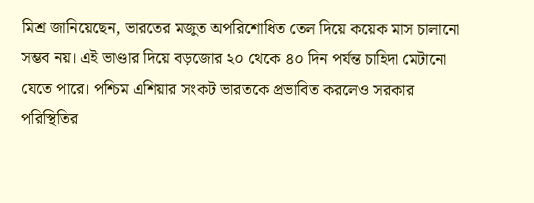মিশ্র জানিয়েছেন, ভারতের মজুত অপরিশোধিত তেল দিয়ে কয়েক মাস চালানো সম্ভব নয়। এই ভাণ্ডার দিয়ে বড়জোর ২০ থেকে ৪০ দিন পর্যন্ত চাহিদা মেটানো যেতে পারে। পশ্চিম এশিয়ার সংকট ভারতকে প্রভাবিত করলেও সরকার পরিস্থিতির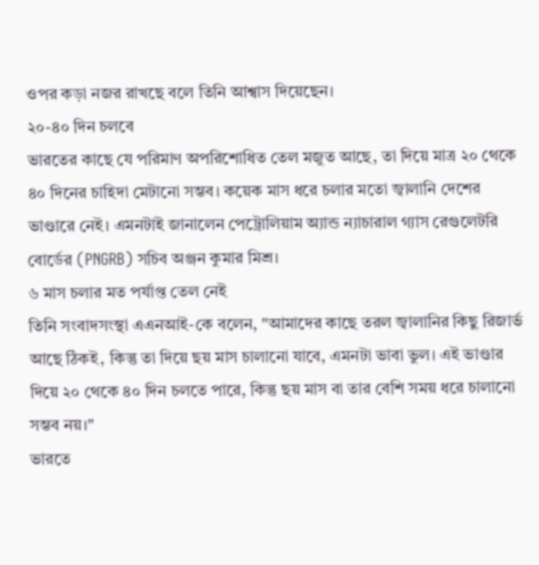ওপর কড়া নজর রাখছে বলে তিনি আশ্বাস দিয়েছেন।
২০-৪০ দিন চলবে
ভারতের কাছে যে পরিমাণ অপরিশোধিত তেল মজুত আছে, তা দিয়ে মাত্র ২০ থেকে ৪০ দিনের চাহিদা মেটানো সম্ভব। কয়েক মাস ধরে চলার মতো জ্বালানি দেশের ভাণ্ডারে নেই। এমনটাই জানালেন পেট্রোলিয়াম অ্যান্ড ন্যাচারাল গ্যাস রেগুলেটরি বোর্ডের (PNGRB) সচিব অঞ্জন কুমার মিশ্র।
৬ মাস চলার মত পর্যাপ্ত তেল নেই
তিনি সংবাদসংস্থা এএনআই-কে বলেন, "আমাদের কাছে তরল জ্বালানির কিছু রিজার্ভ আছে ঠিকই, কিন্তু তা দিয়ে ছয় মাস চালানো যাবে, এমনটা ভাবা ভুল। এই ভাণ্ডার দিয়ে ২০ থেকে ৪০ দিন চলতে পারে, কিন্তু ছয় মাস বা তার বেশি সময় ধরে চালানো সম্ভব নয়।"
ভারতে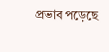প্রভাব পড়েছে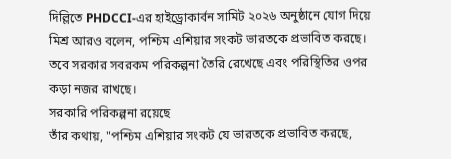দিল্লিতে PHDCCI-এর হাইড্রোকার্বন সামিট ২০২৬ অনুষ্ঠানে যোগ দিয়ে মিশ্র আরও বলেন, পশ্চিম এশিয়ার সংকট ভারতকে প্রভাবিত করছে। তবে সরকার সবরকম পরিকল্পনা তৈরি রেখেছে এবং পরিস্থিতির ওপর কড়া নজর রাখছে।
সরকারি পরিকল্পনা রয়েছে
তাঁর কথায়, "পশ্চিম এশিয়ার সংকট যে ভারতকে প্রভাবিত করছে,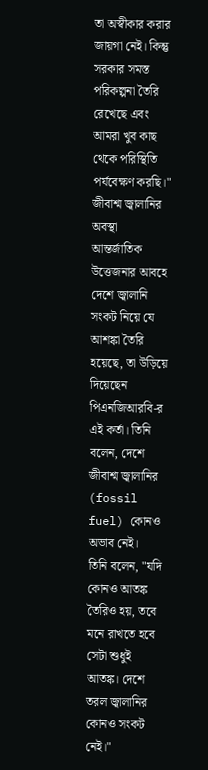তা অস্বীকার করার জায়গা নেই। কিন্তু সরকার সমস্ত পরিকল্পনা তৈরি রেখেছে এবং আমরা খুব কাছ থেকে পরিস্থিতি পর্যবেক্ষণ করছি।"
জীবাশ্ম জ্বালানির অবস্থা
আন্তর্জাতিক উত্তেজনার আবহে দেশে জ্বালানি সংকট নিয়ে যে আশঙ্কা তৈরি হয়েছে, তা উড়িয়ে দিয়েছেন পিএনজিআরবি-র এই কর্তা। তিনি বলেন, দেশে জীবাশ্ম জ্বালানির (fossil fuel) কোনও অভাব নেই।
তিনি বলেন, "যদি কোনও আতঙ্ক তৈরিও হয়, তবে মনে রাখতে হবে সেটা শুধুই আতঙ্ক। দেশে তরল জ্বালানির কোনও সংকট নেই।"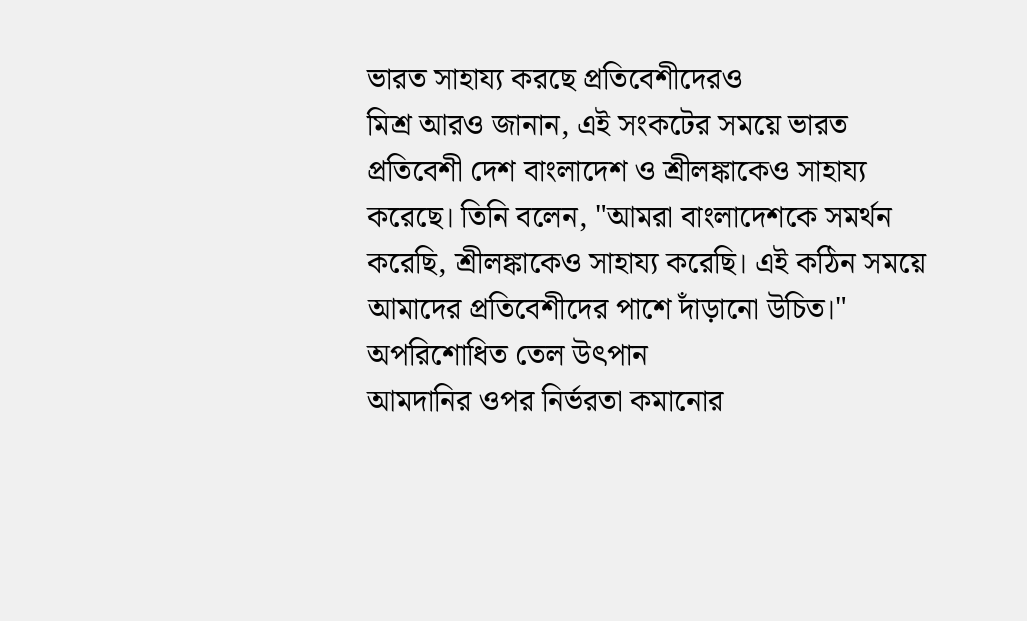ভারত সাহায্য করছে প্রতিবেশীদেরও
মিশ্র আরও জানান, এই সংকটের সময়ে ভারত প্রতিবেশী দেশ বাংলাদেশ ও শ্রীলঙ্কাকেও সাহায্য করেছে। তিনি বলেন, "আমরা বাংলাদেশকে সমর্থন করেছি, শ্রীলঙ্কাকেও সাহায্য করেছি। এই কঠিন সময়ে আমাদের প্রতিবেশীদের পাশে দাঁড়ানো উচিত।"
অপরিশোধিত তেল উৎপান
আমদানির ওপর নির্ভরতা কমানোর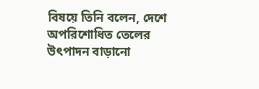বিষয়ে তিনি বলেন, দেশে অপরিশোধিত তেলের উৎপাদন বাড়ানো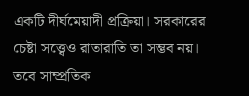একটি দীর্ঘমেয়াদী প্রক্রিয়া। সরকারের চেষ্টা সত্ত্বেও রাতারাতি তা সম্ভব নয়। তবে সাম্প্রতিক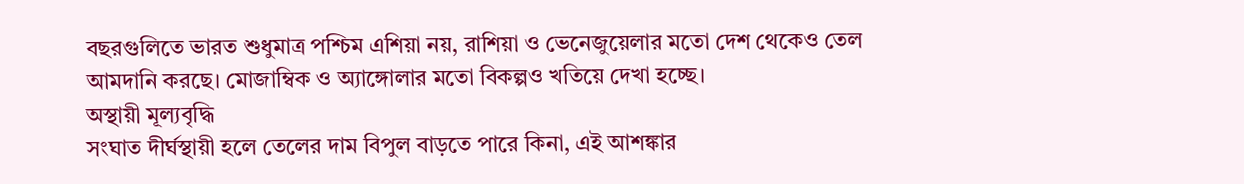বছরগুলিতে ভারত শুধুমাত্র পশ্চিম এশিয়া নয়, রাশিয়া ও ভেনেজুয়েলার মতো দেশ থেকেও তেল আমদানি করছে। মোজাম্বিক ও অ্যাঙ্গোলার মতো বিকল্পও খতিয়ে দেখা হচ্ছে।
অস্থায়ী মূল্যবৃদ্ধি
সংঘাত দীর্ঘস্থায়ী হলে তেলের দাম বিপুল বাড়তে পারে কিনা, এই আশঙ্কার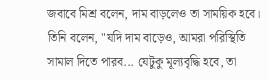জবাবে মিশ্র বলেন, দাম বাড়লেও তা সাময়িক হবে। তিনি বলেন, "যদি দাম বাড়েও, আমরা পরিস্থিতি সামাল দিতে পারব... যেটুকু মূল্যবৃদ্ধি হবে, তা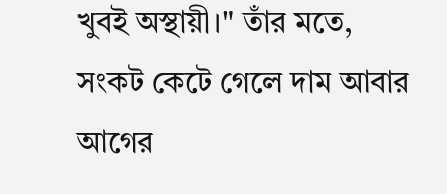খুবই অস্থায়ী।" তাঁর মতে, সংকট কেটে গেলে দাম আবার আগের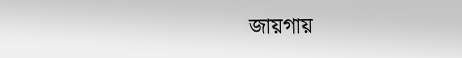জায়গায়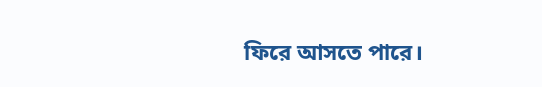ফিরে আসতে পারে।